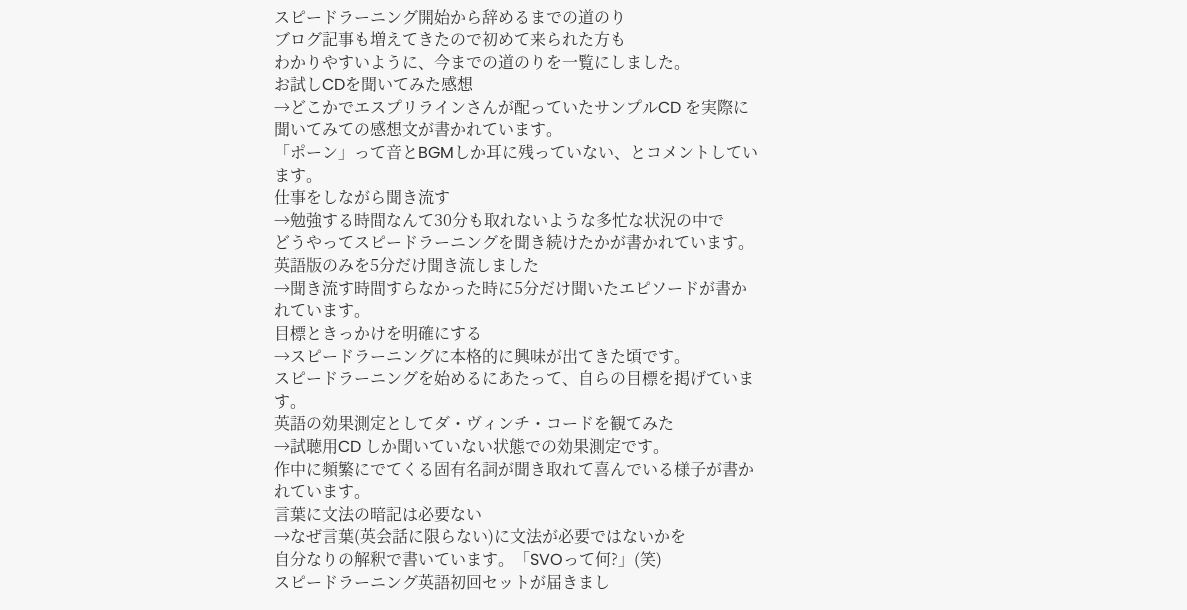スピードラーニング開始から辞めるまでの道のり
ブログ記事も増えてきたので初めて来られた方も
わかりやすいように、今までの道のりを一覧にしました。
お試しCDを聞いてみた感想
→どこかでエスプリラインさんが配っていたサンプルCD を実際に
聞いてみての感想文が書かれています。
「ポーン」って音とBGMしか耳に残っていない、とコメントしています。
仕事をしながら聞き流す
→勉強する時間なんて30分も取れないような多忙な状況の中で
どうやってスピードラーニングを聞き続けたかが書かれています。
英語版のみを5分だけ聞き流しました
→聞き流す時間すらなかった時に5分だけ聞いたエピソードが書かれています。
目標ときっかけを明確にする
→スピードラーニングに本格的に興味が出てきた頃です。
スピードラーニングを始めるにあたって、自らの目標を掲げています。
英語の効果測定としてダ・ヴィンチ・コードを観てみた
→試聴用CD しか聞いていない状態での効果測定です。
作中に頻繁にでてくる固有名詞が聞き取れて喜んでいる様子が書かれています。
言葉に文法の暗記は必要ない
→なぜ言葉(英会話に限らない)に文法が必要ではないかを
自分なりの解釈で書いています。「SVOって何?」(笑)
スピードラーニング英語初回セットが届きまし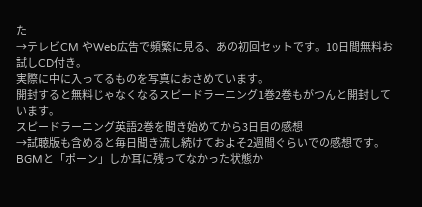た
→テレビCM やWeb広告で頻繁に見る、あの初回セットです。10日間無料お試しCD付き。
実際に中に入ってるものを写真におさめています。
開封すると無料じゃなくなるスピードラーニング1巻2巻もがつんと開封しています。
スピードラーニング英語2巻を聞き始めてから3日目の感想
→試聴版も含めると毎日聞き流し続けておよそ2週間ぐらいでの感想です。
BGMと「ポーン」しか耳に残ってなかった状態か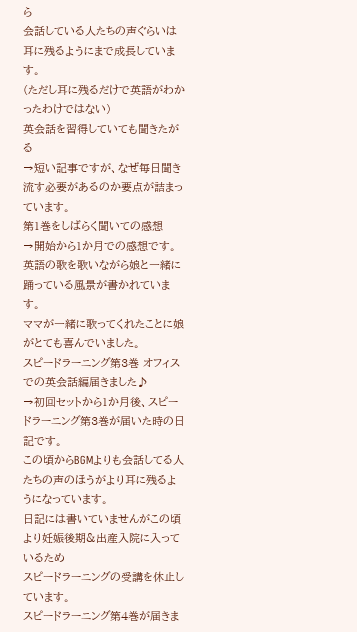ら
会話している人たちの声ぐらいは耳に残るようにまで成長しています。
(ただし耳に残るだけで英語がわかったわけではない)
英会話を習得していても聞きたがる
→短い記事ですが、なぜ毎日聞き流す必要があるのか要点が詰まっています。
第1巻をしばらく聞いての感想
→開始から1か月での感想です。
英語の歌を歌いながら娘と一緒に踊っている風景が書かれています。
ママが一緒に歌ってくれたことに娘がとても喜んでいました。
スピードラーニング第3巻 オフィスでの英会話編届きました♪
→初回セットから1か月後、スピードラーニング第3巻が届いた時の日記です。
この頃からBGMよりも会話してる人たちの声のほうがより耳に残るようになっています。
日記には書いていませんがこの頃より妊娠後期&出産入院に入っているため
スピードラーニングの受講を休止しています。
スピードラーニング第4巻が届きま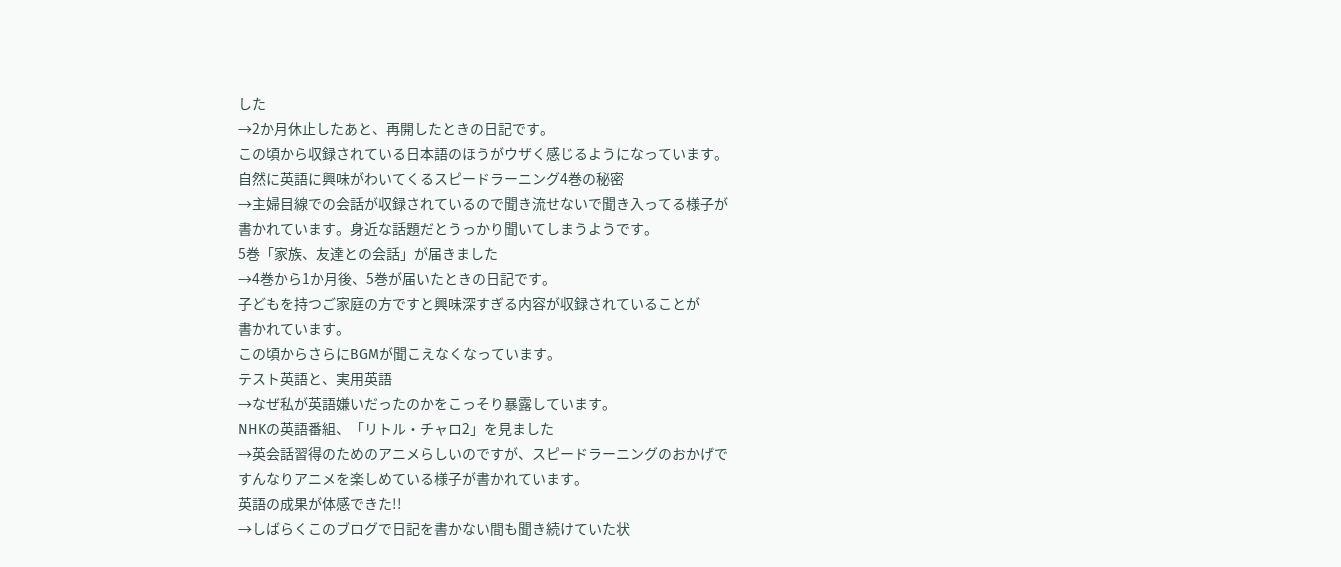した
→2か月休止したあと、再開したときの日記です。
この頃から収録されている日本語のほうがウザく感じるようになっています。
自然に英語に興味がわいてくるスピードラーニング4巻の秘密
→主婦目線での会話が収録されているので聞き流せないで聞き入ってる様子が
書かれています。身近な話題だとうっかり聞いてしまうようです。
5巻「家族、友達との会話」が届きました
→4巻から1か月後、5巻が届いたときの日記です。
子どもを持つご家庭の方ですと興味深すぎる内容が収録されていることが
書かれています。
この頃からさらにBGMが聞こえなくなっています。
テスト英語と、実用英語
→なぜ私が英語嫌いだったのかをこっそり暴露しています。
NHKの英語番組、「リトル・チャロ2」を見ました
→英会話習得のためのアニメらしいのですが、スピードラーニングのおかげで
すんなりアニメを楽しめている様子が書かれています。
英語の成果が体感できた!!
→しばらくこのブログで日記を書かない間も聞き続けていた状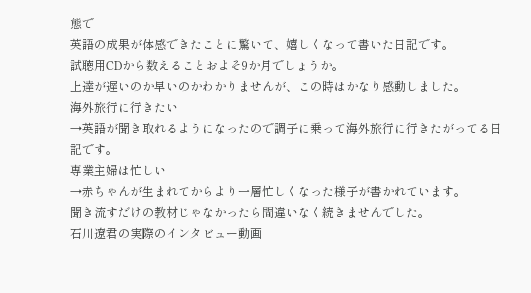態で
英語の成果が体感できたことに驚いて、嬉しくなって書いた日記です。
試聴用CDから数えることおよそ9か月でしょうか。
上達が遅いのか早いのかわかりませんが、この時はかなり感動しました。
海外旅行に行きたい
→英語が聞き取れるようになったので調子に乗って海外旅行に行きたがってる日記です。
専業主婦は忙しい
→赤ちゃんが生まれてからより一層忙しくなった様子が書かれています。
聞き流すだけの教材じゃなかったら間違いなく続きませんでした。
石川遼君の実際のインタビュー動画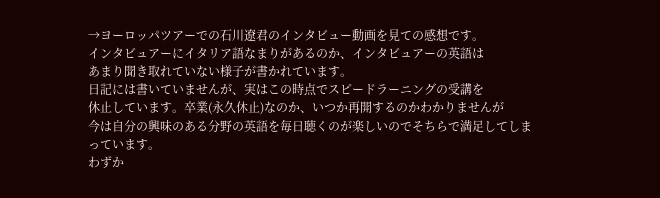→ヨーロッパツアーでの石川遼君のインタビュー動画を見ての感想です。
インタビュアーにイタリア語なまりがあるのか、インタビュアーの英語は
あまり聞き取れていない様子が書かれています。
日記には書いていませんが、実はこの時点でスピードラーニングの受講を
休止しています。卒業(永久休止)なのか、いつか再開するのかわかりませんが
今は自分の興味のある分野の英語を毎日聴くのが楽しいのでそちらで満足してしまっています。
わずか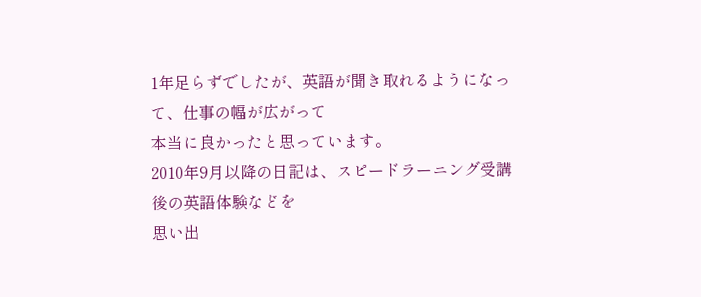1年足らずでしたが、英語が聞き取れるようになって、仕事の幅が広がって
本当に良かったと思っています。
2010年9月以降の日記は、スピードラーニング受講後の英語体験などを
思い出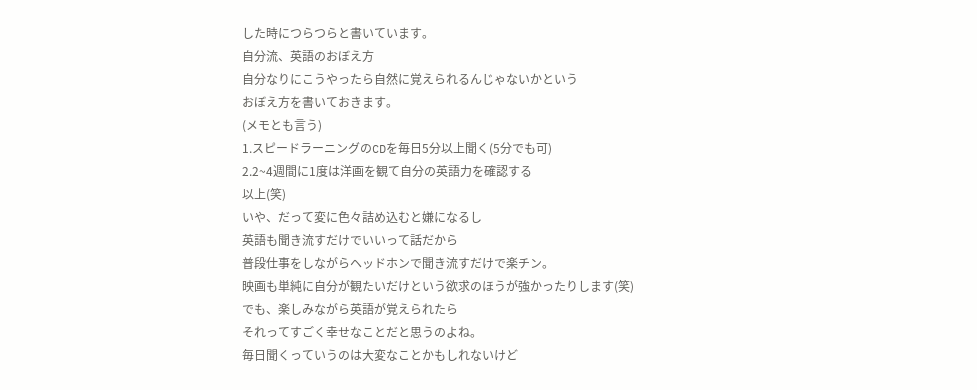した時につらつらと書いています。
自分流、英語のおぼえ方
自分なりにこうやったら自然に覚えられるんじゃないかという
おぼえ方を書いておきます。
(メモとも言う)
1.スピードラーニングのCDを毎日5分以上聞く(5分でも可)
2.2~4週間に1度は洋画を観て自分の英語力を確認する
以上(笑)
いや、だって変に色々詰め込むと嫌になるし
英語も聞き流すだけでいいって話だから
普段仕事をしながらヘッドホンで聞き流すだけで楽チン。
映画も単純に自分が観たいだけという欲求のほうが強かったりします(笑)
でも、楽しみながら英語が覚えられたら
それってすごく幸せなことだと思うのよね。
毎日聞くっていうのは大変なことかもしれないけど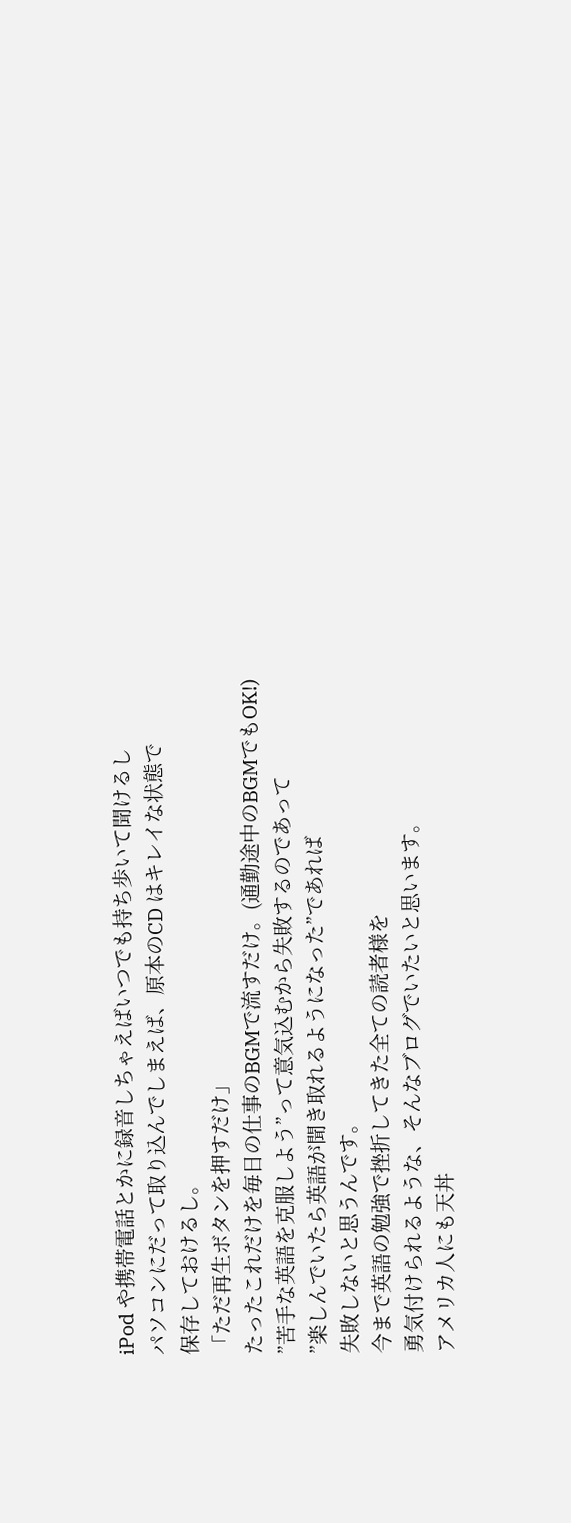iPod や携帯電話とかに録音しちゃえばいつでも持ち歩いて聞けるし
パソコンにだって取り込んでしまえば、原本のCD はキレイな状態で
保存しておけるし。
「ただ再生ボタンを押すだけ」
たったこれだけを毎日の仕事のBGMで流すだけ。(通勤途中のBGMでもOK!)
”苦手な英語を克服しよう”って意気込むから失敗するのであって
”楽しんでいたら英語が聞き取れるようになった”であれば
失敗しないと思うんです。
今まで英語の勉強で挫折してきた全ての読者様を
勇気付けられるような、そんなブログでいたいと思います。
アメリカ人にも天丼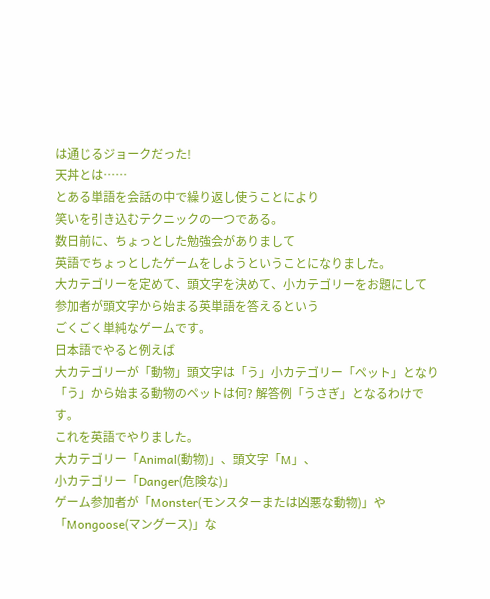は通じるジョークだった!
天丼とは……
とある単語を会話の中で繰り返し使うことにより
笑いを引き込むテクニックの一つである。
数日前に、ちょっとした勉強会がありまして
英語でちょっとしたゲームをしようということになりました。
大カテゴリーを定めて、頭文字を決めて、小カテゴリーをお題にして
参加者が頭文字から始まる英単語を答えるという
ごくごく単純なゲームです。
日本語でやると例えば
大カテゴリーが「動物」頭文字は「う」小カテゴリー「ペット」となり
「う」から始まる動物のペットは何? 解答例「うさぎ」となるわけです。
これを英語でやりました。
大カテゴリー「Animal(動物)」、頭文字「M」、
小カテゴリー「Danger(危険な)」
ゲーム参加者が「Monster(モンスターまたは凶悪な動物)」や
「Mongoose(マングース)」な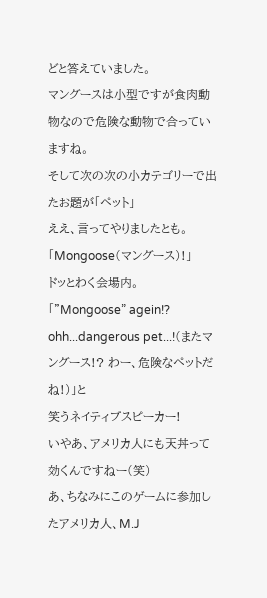どと答えていました。
マングースは小型ですが食肉動物なので危険な動物で合っていますね。
そして次の次の小カテゴリーで出たお題が「ペット」
ええ、言ってやりましたとも。
「Mongoose(マングース)!」
ドッとわく会場内。
「”Mongoose” agein!? ohh...dangerous pet...!(またマングース!? わー、危険なペットだね!)」と
笑うネイティブスピーカー!
いやあ、アメリカ人にも天丼って効くんですねー(笑)
あ、ちなみにこのゲームに参加したアメリカ人、M.J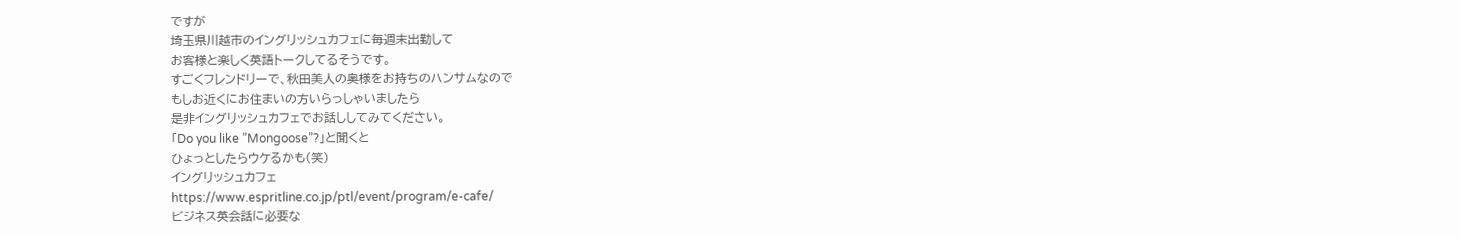ですが
埼玉県川越市のイングリッシュカフェに毎週末出勤して
お客様と楽しく英語トークしてるそうです。
すごくフレンドリーで、秋田美人の奥様をお持ちのハンサムなので
もしお近くにお住まいの方いらっしゃいましたら
是非イングリッシュカフェでお話ししてみてください。
「Do you like ”Mongoose”?」と聞くと
ひょっとしたらウケるかも(笑)
イングリッシュカフェ
https://www.espritline.co.jp/ptl/event/program/e-cafe/
ビジネス英会話に必要な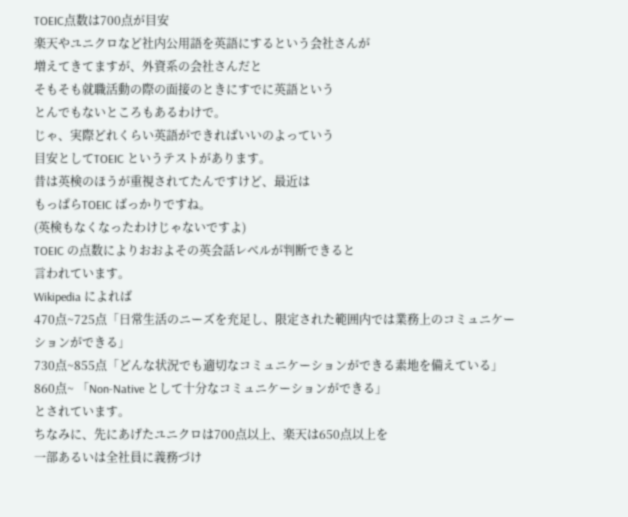TOEIC点数は700点が目安
楽天やユニクロなど社内公用語を英語にするという会社さんが
増えてきてますが、外資系の会社さんだと
そもそも就職活動の際の面接のときにすでに英語という
とんでもないところもあるわけで。
じゃ、実際どれくらい英語ができればいいのよっていう
目安としてTOEIC というテストがあります。
昔は英検のほうが重視されてたんですけど、最近は
もっぱらTOEIC ばっかりですね。
(英検もなくなったわけじゃないですよ)
TOEIC の点数によりおおよその英会話レベルが判断できると
言われています。
Wikipedia によれば
470点~725点「日常生活のニーズを充足し、限定された範囲内では業務上のコミュニケーションができる」
730点~855点「どんな状況でも適切なコミュニケーションができる素地を備えている」
860点~ 「Non-Native として十分なコミュニケーションができる」
とされています。
ちなみに、先にあげたユニクロは700点以上、楽天は650点以上を
一部あるいは全社員に義務づけ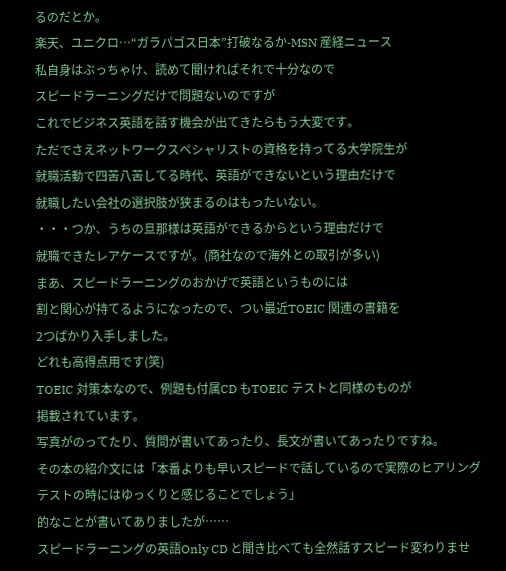るのだとか。
楽天、ユニクロ…“ガラパゴス日本”打破なるか-MSN 産経ニュース
私自身はぶっちゃけ、読めて聞ければそれで十分なので
スピードラーニングだけで問題ないのですが
これでビジネス英語を話す機会が出てきたらもう大変です。
ただでさえネットワークスペシャリストの資格を持ってる大学院生が
就職活動で四苦八苦してる時代、英語ができないという理由だけで
就職したい会社の選択肢が狭まるのはもったいない。
・・・つか、うちの旦那様は英語ができるからという理由だけで
就職できたレアケースですが。(商社なので海外との取引が多い)
まあ、スピードラーニングのおかげで英語というものには
割と関心が持てるようになったので、つい最近TOEIC 関連の書籍を
2つばかり入手しました。
どれも高得点用です(笑)
TOEIC 対策本なので、例題も付属CD もTOEIC テストと同様のものが
掲載されています。
写真がのってたり、質問が書いてあったり、長文が書いてあったりですね。
その本の紹介文には「本番よりも早いスピードで話しているので実際のヒアリングテストの時にはゆっくりと感じることでしょう」
的なことが書いてありましたが……
スピードラーニングの英語Only CD と聞き比べても全然話すスピード変わりませ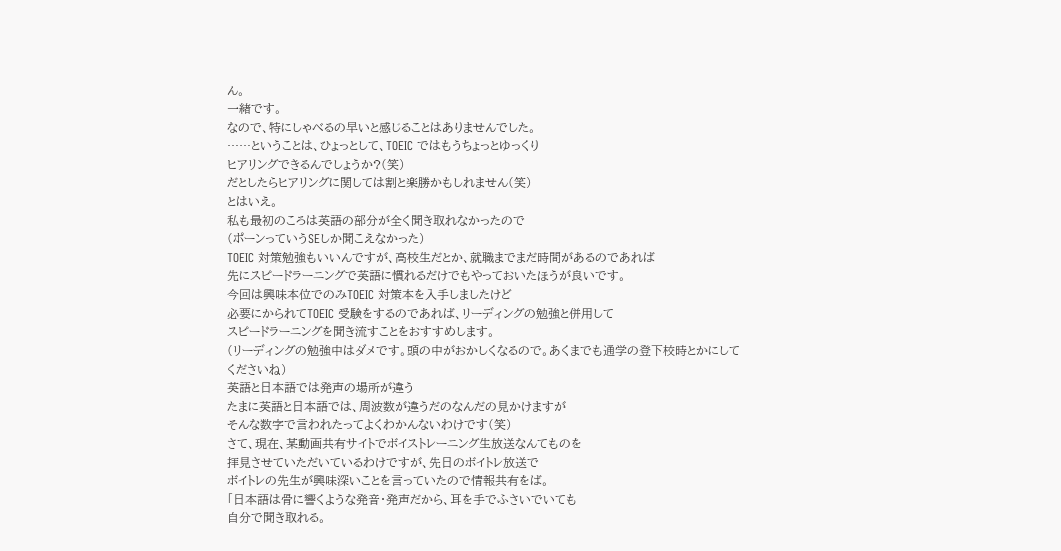ん。
一緒です。
なので、特にしゃべるの早いと感じることはありませんでした。
……ということは、ひょっとして、TOEIC ではもうちょっとゆっくり
ヒアリングできるんでしょうか?(笑)
だとしたらヒアリングに関しては割と楽勝かもしれません(笑)
とはいえ。
私も最初のころは英語の部分が全く聞き取れなかったので
(ポーンっていうSEしか聞こえなかった)
TOEIC 対策勉強もいいんですが、高校生だとか、就職までまだ時間があるのであれば
先にスピードラーニングで英語に慣れるだけでもやっておいたほうが良いです。
今回は興味本位でのみTOEIC 対策本を入手しましたけど
必要にかられてTOEIC 受験をするのであれば、リーディングの勉強と併用して
スピードラーニングを聞き流すことをおすすめします。
(リーディングの勉強中はダメです。頭の中がおかしくなるので。あくまでも通学の登下校時とかにしてくださいね)
英語と日本語では発声の場所が違う
たまに英語と日本語では、周波数が違うだのなんだの見かけますが
そんな数字で言われたってよくわかんないわけです(笑)
さて、現在、某動画共有サイトでボイストレーニング生放送なんてものを
拝見させていただいているわけですが、先日のボイトレ放送で
ボイトレの先生が興味深いことを言っていたので情報共有をば。
「日本語は骨に響くような発音・発声だから、耳を手でふさいでいても
自分で聞き取れる。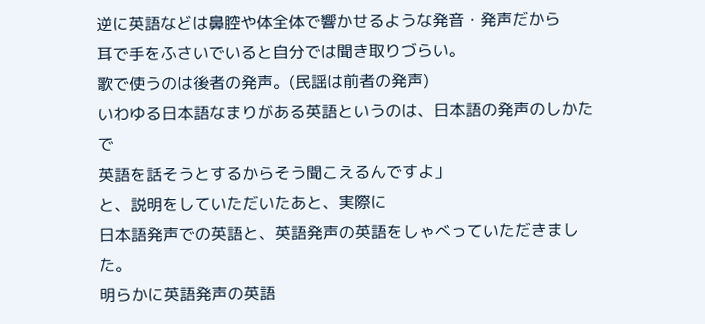逆に英語などは鼻腔や体全体で響かせるような発音・発声だから
耳で手をふさいでいると自分では聞き取りづらい。
歌で使うのは後者の発声。(民謡は前者の発声)
いわゆる日本語なまりがある英語というのは、日本語の発声のしかたで
英語を話そうとするからそう聞こえるんですよ」
と、説明をしていただいたあと、実際に
日本語発声での英語と、英語発声の英語をしゃべっていただきました。
明らかに英語発声の英語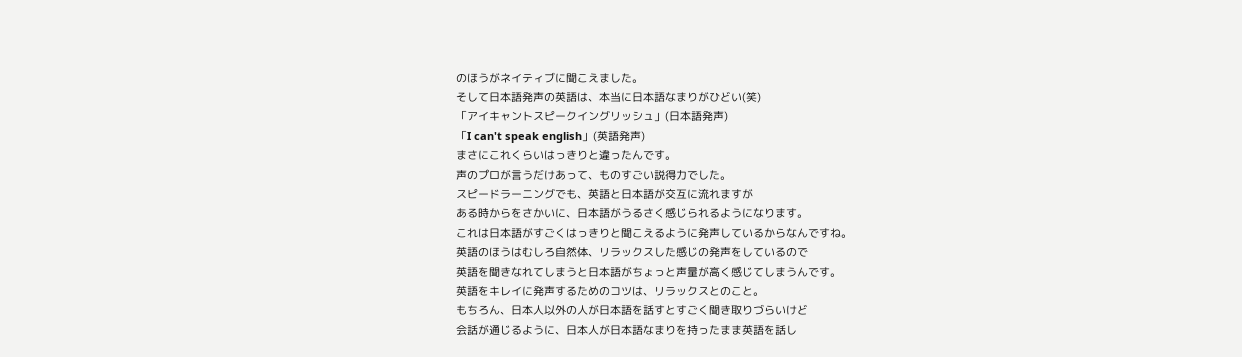のほうがネイティブに聞こえました。
そして日本語発声の英語は、本当に日本語なまりがひどい(笑)
「アイキャントスピークイングリッシュ」(日本語発声)
「I can't speak english」(英語発声)
まさにこれくらいはっきりと違ったんです。
声のプロが言うだけあって、ものすごい説得力でした。
スピードラーニングでも、英語と日本語が交互に流れますが
ある時からをさかいに、日本語がうるさく感じられるようになります。
これは日本語がすごくはっきりと聞こえるように発声しているからなんですね。
英語のほうはむしろ自然体、リラックスした感じの発声をしているので
英語を聞きなれてしまうと日本語がちょっと声量が高く感じてしまうんです。
英語をキレイに発声するためのコツは、リラックスとのこと。
もちろん、日本人以外の人が日本語を話すとすごく聞き取りづらいけど
会話が通じるように、日本人が日本語なまりを持ったまま英語を話し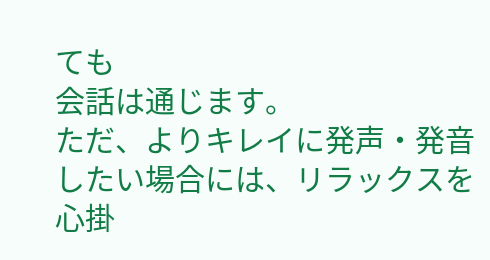ても
会話は通じます。
ただ、よりキレイに発声・発音したい場合には、リラックスを心掛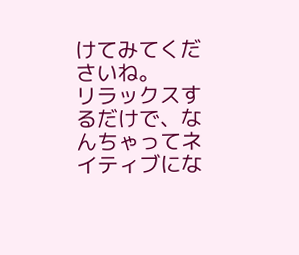けてみてくださいね。
リラックスするだけで、なんちゃってネイティブにな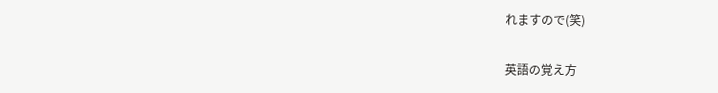れますので(笑)

英語の覚え方